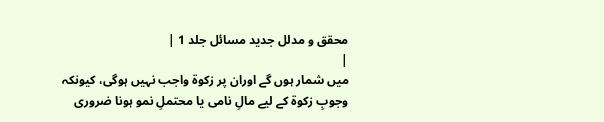محقق و مدلل جدید مسائل جلد 1 |
|
میں شمار ہوں گے اوران پر زکوۃ واجب نہیں ہوگی، کیونکہ وجوبِ زکوۃ کے لیے مالِ نامی یا محتملِ نمو ہونا ضروری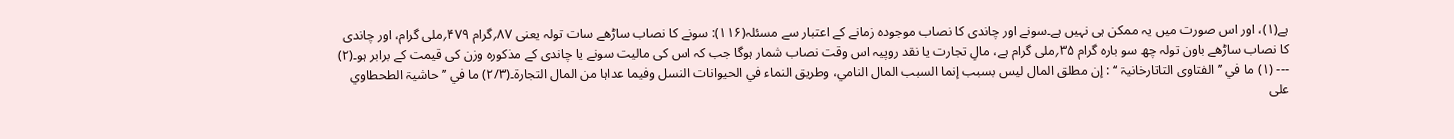ہے(۱)، اور اس صورت میں یہ ممکن ہی نہیں ہے۔سونے اور چاندی کا نصاب موجودہ زمانے کے اعتبار سے مسئلہ(۱۱۶): سونے کا نصاب ساڑھے سات تولہ یعنی ۸۷؍گرام ۴۷۹؍ملی گرام، اور چاندی کا نصاب ساڑھے باون تولہ چھ سو بارہ گرام ۳۵؍ملی گرام ہے، مالِ تجارت یا نقد روپیہ اس وقت نصاب شمار ہوگا جب کہ اس کی مالیت سونے یا چاندی کے مذکورہ وزن کی قیمت کے برابر ہو۔(۲) --- (۱) ما في ’’ الفتاوی التاتارخانیۃ ‘‘ : إن مطلق المال لیس بسبب إنما السبب المال النامي، وطریق النماء في الحیوانات النسل وفیما عداہا من المال التجارۃ۔(۲/۳) ما في ’’ حاشیۃ الطحطاوي علی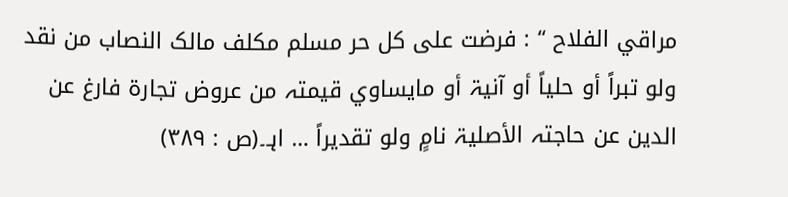مراقي الفلاح ‘‘ : فرضت علی کل حر مسلم مکلف مالک النصاب من نقد ولو تبراً أو حلیاً أو آنیۃ أو مایساوي قیمتہ من عروض تجارۃ فارغ عن الدین عن حاجتہ الأصلیۃ نامٍ ولو تقدیراً … اہـ۔(ص : ۳۸۹)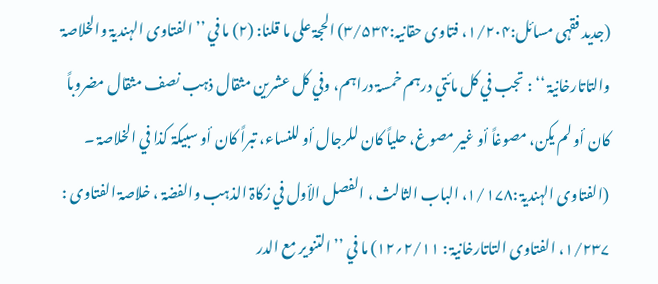(جدید فقہی مسائل:۱/۲۰۴، فتاوی حقانیہ:۳/۵۳۴) الحجۃ علی ما قلنا: (۲) ما في ’’ الفتاوی الہندیۃ والخلاصۃ والتاتارخانیۃ ‘‘ : تجب في کل مائتي درہم خمسۃ دراہم، وفي کل عشرین مثقال ذہب نصف مثقال مضروباً کان أو لم یکن، مصوغاً أو غیر مصوغ، حلیاً کان للرجال أو للنساء، تبراً کان أو سبیکۃ کذا في الخلاصۃ ۔ (الفتاوی الہندیۃ :۱/۱۷۸، الباب الثالث ، الفصل الأول في زکاۃ الذہب والفضۃ ، خلاصۃ الفتاوی : ۱/۲۳۷، الفتاوی التاتارخانیۃ : ۲/۱۱؍۱۲) ما في ’’ التنویر مع الدر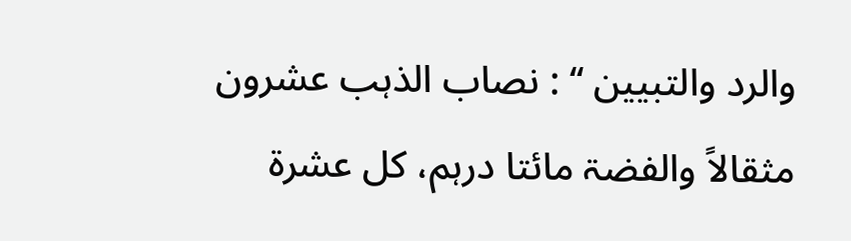والرد والتبیین ‘‘ : نصاب الذہب عشرون مثقالاً والفضۃ مائتا درہم، کل عشرۃ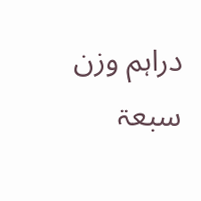دراہم وزن سبعۃ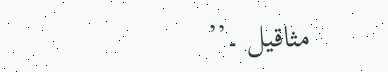مثاقیل ۔’’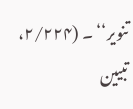تنویر‘‘ ۔ (۲/۲۲۴، تبیین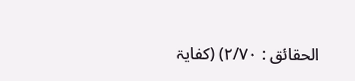الحقائق : ۲/۷۰) (کفایۃ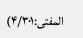المفتی:۴/۳۰۱)